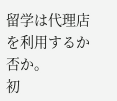留学は代理店を利用するか否か。
初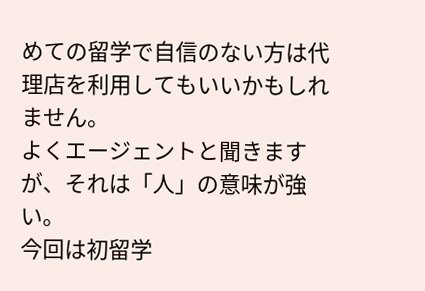めての留学で自信のない方は代理店を利用してもいいかもしれません。
よくエージェントと聞きますが、それは「人」の意味が強い。
今回は初留学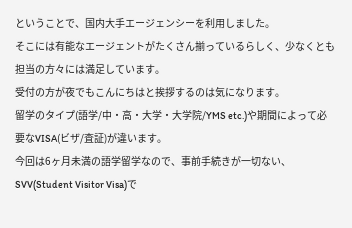ということで、国内大手エージェンシーを利用しました。
そこには有能なエージェントがたくさん揃っているらしく、少なくとも担当の方々には満足しています。
受付の方が夜でもこんにちはと挨拶するのは気になります。
留学のタイプ(語学/中・高・大学・大学院/YMS etc.)や期間によって必要なVISA(ビザ/査証)が違います。
今回は6ヶ月未満の語学留学なので、事前手続きが一切ない、SVV(Student Visitor Visa)で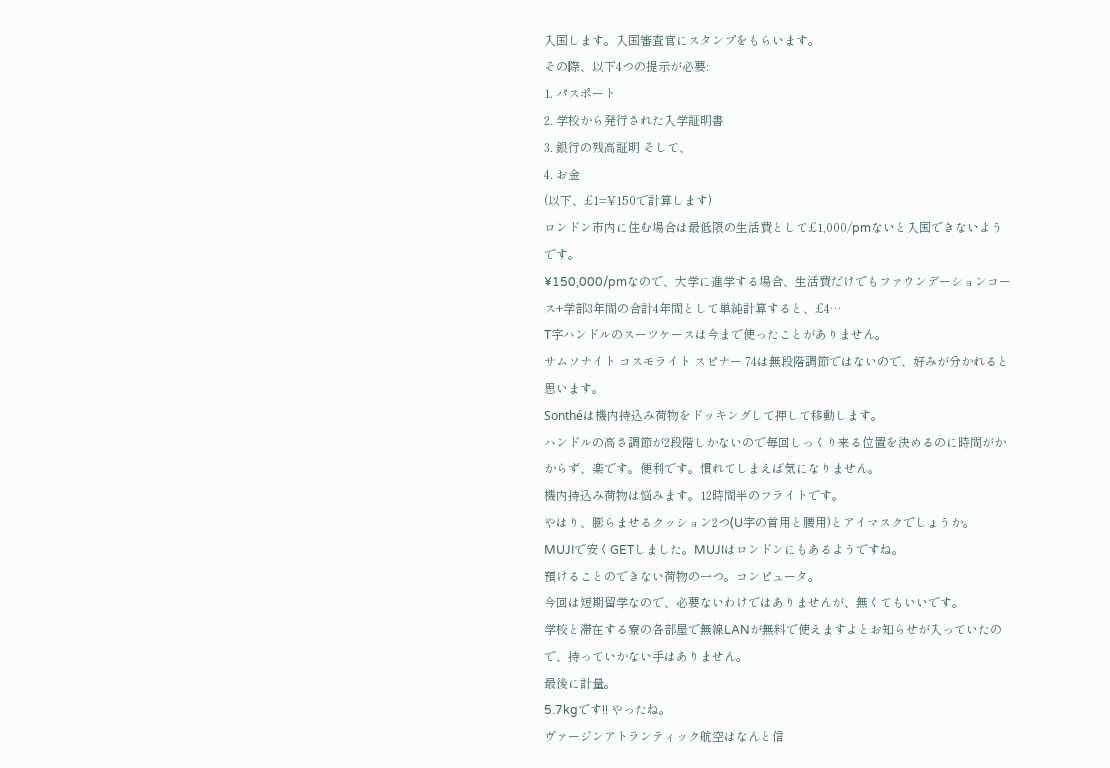入国します。入国審査官にスタンプをもらいます。
その際、以下4つの提示が必要:
1. パスポート
2. 学校から発行された入学証明書
3. 銀行の残高証明 そして、
4. お金
(以下、£1=¥150で計算します)
ロンドン市内に住む場合は最低限の生活費として£1,000/pmないと入国できないようです。
¥150,000/pmなので、大学に進学する場合、生活費だけでもファウンデーションコース+学部3年間の合計4年間として単純計算すると、£4…
T字ハンドルのスーツケースは今まで使ったことがありません。
サムソナイト コスモライト スピナー 74は無段階調節ではないので、好みが分かれると思います。
Sonthéは機内持込み荷物をドッキングして押して移動します。
ハンドルの高さ調節が2段階しかないので毎回しっくり来る位置を決めるのに時間がかからず、楽です。便利です。慣れてしまえば気になりません。
機内持込み荷物は悩みます。12時間半のフライトです。
やはり、膨らませるクッション2つ(U字の首用と腰用)とアイマスクでしょうか。
MUJIで安くGETしました。MUJIはロンドンにもあるようですね。
預けることのできない荷物の一つ。コンピュータ。
今回は短期留学なので、必要ないわけではありませんが、無くてもいいです。
学校と滞在する寮の各部屋で無線LANが無料で使えますよとお知らせが入っていたので、持っていかない手はありません。
最後に計量。
5.7kgです!! やったね。
ヴァージンアトランティック航空はなんと信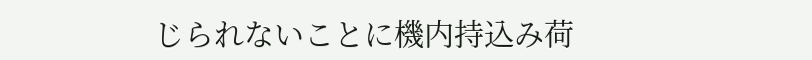じられないことに機内持込み荷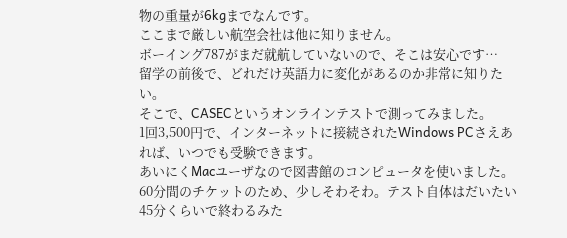物の重量が6kgまでなんです。
ここまで厳しい航空会社は他に知りません。
ボーイング787がまだ就航していないので、そこは安心です…
留学の前後で、どれだけ英語力に変化があるのか非常に知りたい。
そこで、CASECというオンラインテストで測ってみました。
1回3,500円で、インターネットに接続されたWindows PCさえあれば、いつでも受験できます。
あいにくMacユーザなので図書館のコンピュータを使いました。
60分間のチケットのため、少しそわそわ。テスト自体はだいたい45分くらいで終わるみた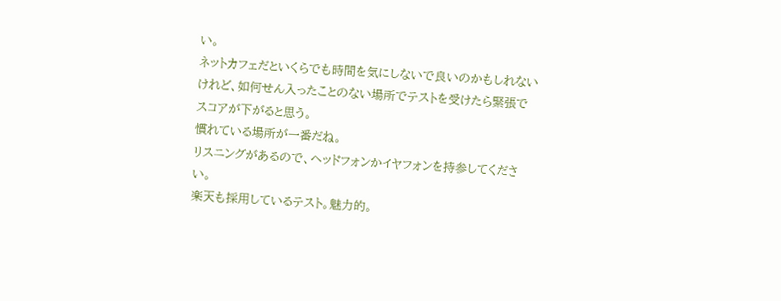い。
ネットカフェだといくらでも時間を気にしないで良いのかもしれないけれど、如何せん入ったことのない場所でテストを受けたら緊張でスコアが下がると思う。
慣れている場所が一番だね。
リスニングがあるので、ヘッドフォンかイヤフォンを持参してください。
楽天も採用しているテスト。魅力的。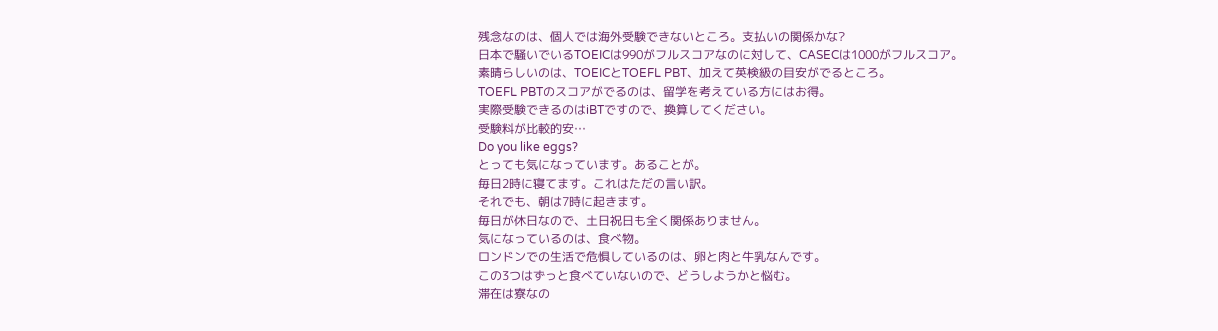残念なのは、個人では海外受験できないところ。支払いの関係かな?
日本で騒いでいるTOEICは990がフルスコアなのに対して、CASECは1000がフルスコア。
素晴らしいのは、TOEICとTOEFL PBT、加えて英検級の目安がでるところ。
TOEFL PBTのスコアがでるのは、留学を考えている方にはお得。
実際受験できるのはiBTですので、換算してください。
受験料が比較的安…
Do you like eggs?
とっても気になっています。あることが。
毎日2時に寝てます。これはただの言い訳。
それでも、朝は7時に起きます。
毎日が休日なので、土日祝日も全く関係ありません。
気になっているのは、食べ物。
ロンドンでの生活で危惧しているのは、卵と肉と牛乳なんです。
この3つはずっと食べていないので、どうしようかと悩む。
滞在は寮なの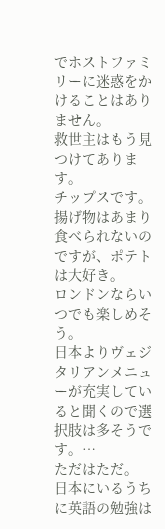でホストファミリーに迷惑をかけることはありません。
救世主はもう見つけてあります。
チップスです。
揚げ物はあまり食べられないのですが、ポテトは大好き。
ロンドンならいつでも楽しめそう。
日本よりヴェジタリアンメニューが充実していると聞くので選択肢は多そうです。…
ただはただ。
日本にいるうちに英語の勉強は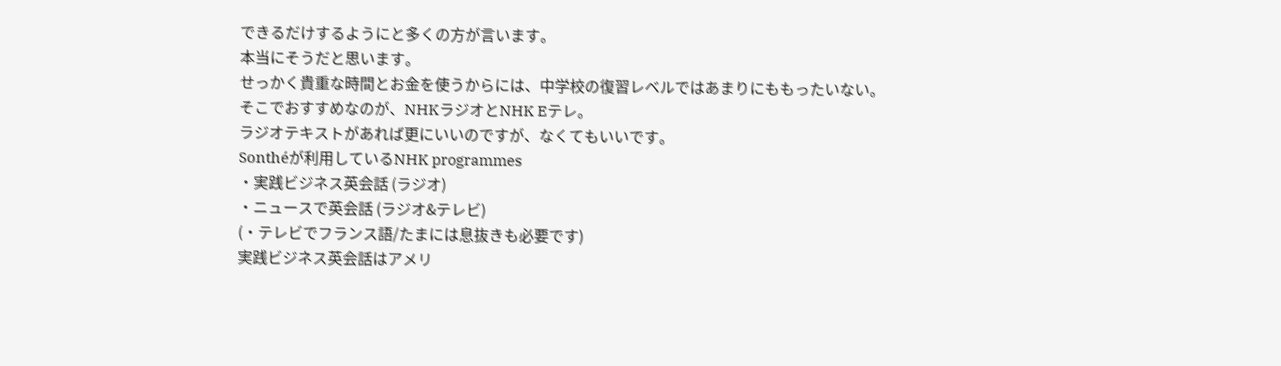できるだけするようにと多くの方が言います。
本当にそうだと思います。
せっかく貴重な時間とお金を使うからには、中学校の復習レベルではあまりにももったいない。
そこでおすすめなのが、NHKラジオとNHK Eテレ。
ラジオテキストがあれば更にいいのですが、なくてもいいです。
Sonthéが利用しているNHK programmes
・実践ビジネス英会話 (ラジオ)
・ニュースで英会話 (ラジオ&テレビ)
(・テレビでフランス語/たまには息抜きも必要です)
実践ビジネス英会話はアメリ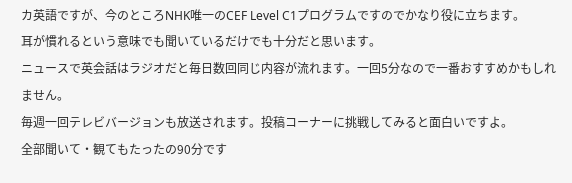カ英語ですが、今のところNHK唯一のCEF Level C1プログラムですのでかなり役に立ちます。
耳が慣れるという意味でも聞いているだけでも十分だと思います。
ニュースで英会話はラジオだと毎日数回同じ内容が流れます。一回5分なので一番おすすめかもしれません。
毎週一回テレビバージョンも放送されます。投稿コーナーに挑戦してみると面白いですよ。
全部聞いて・観てもたったの90分です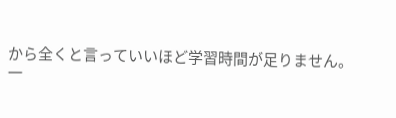から全くと言っていいほど学習時間が足りません。
一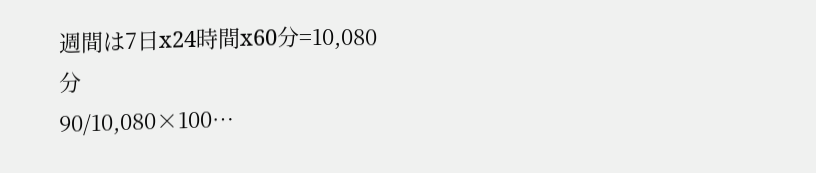週間は7日x24時間x60分=10,080分
90/10,080×100…